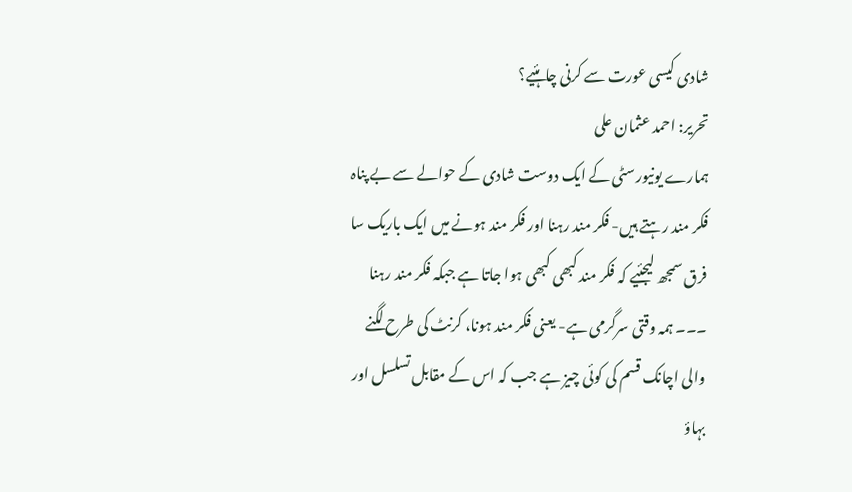شادی کیسی عورت سے کرنی چاہئیے؟
تحریر: احمد عثمان علی
ہمارے یونیورسٹی کے ایک دوست شادی کے حوالے سے بے پناہ فکر مند رہتے ہیں- فکر مند رہنا اور فکر مند ہونے میں ایک باریک سا فرق سمجھ لیجئیے کہ فکر مند کبھی کبھی ہوا جاتا ہے جبکہ فکر مند رہنا ۔۔۔ ہمہ وقتی سرگرمی ہے- یعنی فکر مند ہونا، کرنٹ کی طرح لگنے والی اچانک قسم کی کوئی چیز ہے جب کہ اس کے مقابل تسلسل اور بہاؤ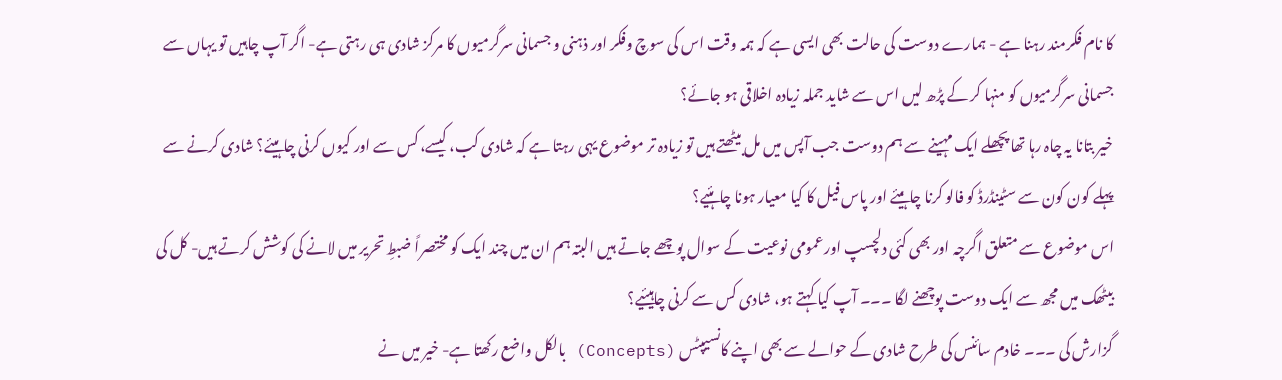کا نام فکرمند رہنا ہے - ہمارے دوست کی حالت بھی ایسی ہے کہ ہمہ وقت اس کی سوچ وفکر اور ذہنی و جسمانی سرگرمیوں کا مرکز شادی ہی رہتی ہے- اگر آپ چاہیں تو یہاں سے جسمانی سرگرمیوں کو منہا کر کے پڑھ لیں اس سے شاید جملہ زیادہ اخلاقی ہو جائے؟
خیر بتانا یہ چاہ رہا تھا پچھلے ایک مہینے سے ہم دوست جب آپس میں مل بیٹھتے ہیں تو زیادہ تر موضوع یہی رہتا ہے کہ شادی کب، کیسے، کس سے اور کیوں کرنی چاہیئے؟ شادی کرنے سے پہلے کون کون سے سٹینڈرڈ کو فالو کرنا چاہیئے اور پاس فیل کا کیا معیار ہونا چاہئیے؟
اس موضوع سے متعلق اگرچہ اور بھی کئی دلچسپ اور عمومی نوعیت کے سوال پوچھے جاتے ہیں البتہ ہم ان میں چند ایک کو مختصراً ضبطِ تحریر میں لانے کی کوشش کرتے ہیں- کل کی بیٹھک میں مجھ سے ایک دوست پوچھنے لگا ۔۔۔ آپ کیا کہتے ہو، شادی کس سے کرنی چاہیئیے؟
گزارش کی ۔۔۔ خادم سائنس کی طرح شادی کے حوالے سے بھی اپنے کانسیپٹس (Concepts) بالکل واضع رکھتا ہے- خیر میں نے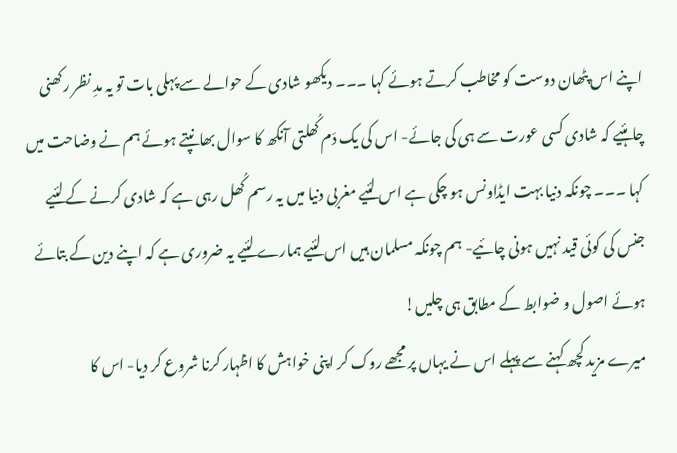اپنے اس پٹھان دوست کو مخاطب کرتے ہوئے کہا ۔۔۔ دیکھو شادی کے حوالے سے پہلی بات تو یہ مدِ نظر رکھنی چاہئیے کہ شادی کسی عورت سے ہی کی جائے- اس کی یک دَم کُھلتی آنکھ کا سوال بھانپتے ہوئے ہم نے وضاحت میں کہا ۔۔۔ چونکہ دنیا بہت ایڈاونس ہو چکی ہے اس لئیے مغربی دنیا میں یہ رسم کُھل رہی ہے کہ شادی کرنے کے لئیے جنس کی کوئی قید نہیں ہونی چائیے- ہم چونکہ مسلمان ہیں اس لئیے ہمارے لئیے یہ ضروری ہے کہ اپنے دین کے بتائے ہوئے اصول و ضوابط کے مطابق ہی چلیں!
میرے مزید کچھ کہنے سے پہلے اس نے یہاں پر مجھے روک کر اپنی خواہش کا اظہار کرنا شروع کر دیا- اس کا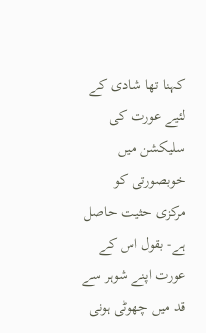کہنا تھا شادی کے لئیے عورت کی سلیکشن میں خوبصورتی کو مرکزی حثیت حاصل ہے- بقول اس کے عورت اپنے شوہر سے قد میں چھوٹی ہونی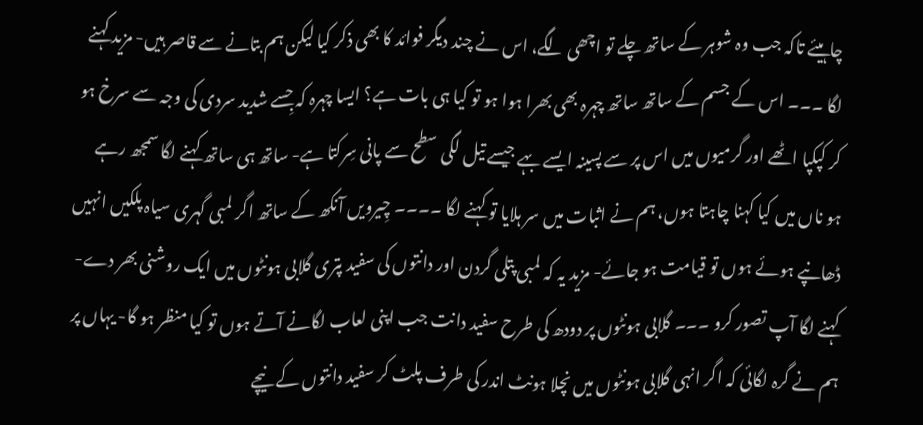چاہیئے تاکہ جب وہ شوہر کے ساتھ چلے تو اچھی لگے، اس نے چند دیگر فوائد کا بھی ذکر کیا لیکن ہم بتانے سے قاصر ہیں- مزید کہنے لگا ۔۔۔ اس کے جسم کے ساتھ ساتھ چہرہ بھی بھرا ہوا ہو تو کیا ہی بات ہے؟ ایسا چہرہ کہ جِسے شدید سردی کی وجہ سے سرخ ہو کر کپکپا اٹھے اور گرمیوں میں اس پر سے پسینہ ایسے بہے جیسے تیل لگی سطح سے پانی سِرکتا ہے- ساتھ ہی ساتھ کہنے لگا سمجھ رہے ہو ناں میں کیا کہنا چاہتا ہوں، ہم نے اثبات میں سر ہلایا تو کہنے لگا ۔۔۔۔ چِیرویں آنکھ کے ساتھ اگر لمبی گہری سیاہ پلکیں انہیں ڈھانپے ہوئے ہوں تو قیامت ہو جائے- مزید یہ کہ لمبی پتلی گردن اور دانتوں کی سفید پتری گلابی ہونٹوں میں ایک روشنی بھر دے- کہنے لگا آپ تصور کرو ۔۔۔ گلابی ہونٹوں پر دودھ کی طرح سفید دانت جب اپنی لعاب لگانے آتے ہوں تو کیا منظر ہو گا- یہاں پر ہم نے گرہ لگائی کہ اگر انہی گلابی ہونٹوں میں نچلا ہونٹ اندر کی طرف پلٹ کر سفید دانتوں کے نیچے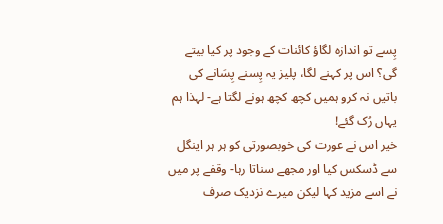پِسے تو اندازہ لگاؤ کائنات کے وجود پر کیا بیتے گی؟ اس پر کہنے لگا، پلیز یہ پِسنے پِسَانے کی باتیں نہ کرو ہمیں کچھ کچھ ہونے لگتا ہے- لہذا ہم یہاں رُک گئے!
خیر اس نے عورت کی خوبصورتی کو ہر ہر اینگل سے ڈسکس کیا اور مجھے سناتا رہا- وقفے پر میں نے اسے مزید کہا لیکن میرے نزدیک صرف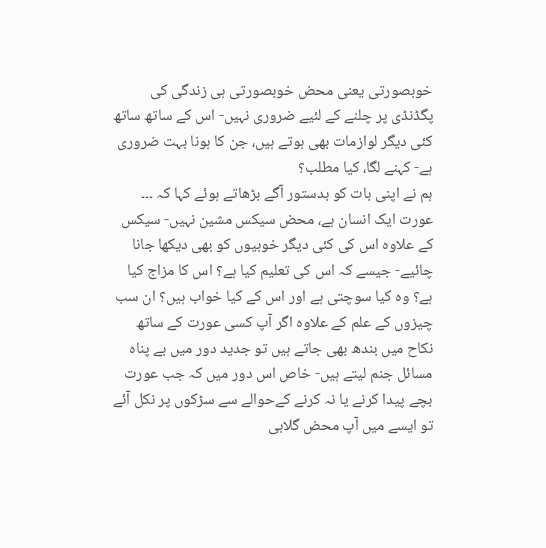خوبصورتی یعنی محض خوبصورتی ہی زندگی کی پگڈنڈی پر چلنے کے لئیے ضروری نہیں- اس کے ساتھ ساتھ کئی دیگر لوازمات بھی ہوتے ہیں، جن کا ہونا بہت ضروری ہے- کہنے لگا، کیا مطلب؟
ہم نے اپنی بات کو بدستور آگے بڑھاتے ہوئے کہا کہ ۔۔۔ عورت ایک انسان ہے، محض سیکس مشین نہیں- سیکس کے علاوہ اس کی کئی دیگر خوبیوں کو بھی دیکھا جانا چائیے- جیسے کہ اس کی تعلیم کیا ہے؟ اس کا مزاج کیا ہے؟ وہ کیا سوچتی ہے اور اس کے کیا خواب ہیں؟ ان سب چیزوں کے علم کے علاوہ اگر آپ کسی عورت کے ساتھ نکاح میں بندھ بھی جاتے ہیں تو جدید دور میں بے پناہ مسائل جنم لیتے ہیں- خاص اس دور میں کہ جب عورت بچے پیدا کرنے یا نہ کرنے کےحوالے سے سڑکوں پر نکل آئے تو ایسے میں آپ محض گلابی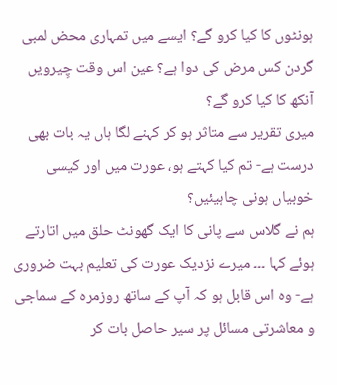ہونٹوں کا کیا کرو گے؟ ایسے میں تمہاری محض لمبی گردن کس مرض کی دوا ہے؟ عین اس وقت چِیرویں آنکھ کا کیا کرو گے؟
میری تقریر سے متاثر ہو کر کہنے لگا ہاں یہ بات بھی درست ہے- تم کیا کہتے ہو، عورت میں اور کیسی خوبیاں ہونی چاہیئیں؟
ہم نے گلاس سے پانی کا ایک گھونٹ حلق میں اتارتے ہوئے کہا ۔۔۔ میرے نزدیک عورت کی تعلیم بہت ضروری ہے- وہ اس قابل ہو کہ آپ کے ساتھ روزمرہ کے سماجی و معاشرتی مسائل پر سیر حاصل بات کر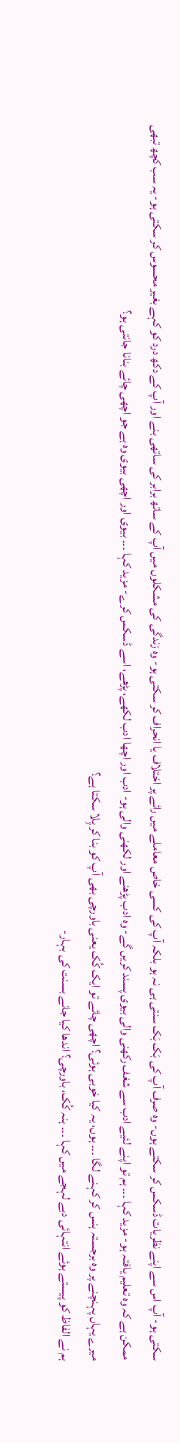سکتی ہو- آپ اس سے اپنے نظریات ڈسکس کر سکتے ہوں- وہ صرف آپ کی بَک بَک سنتی ہی نہ ہو بلکہ آپ کی کسی خاص معاملے میں رائے پر اختلاف یا انحراف کر سکتی ہو- وہ زندگی کی مشکلوں میں آپ کے ساتھ برابر کی ساتھی بنے اور آپ کے دکھ درد کو کہے بغیر محسوس کر سکتی ہو- یہ سب کچھ تبھی ممکن ہے کہ وہ تعلیم یافتہ ہو- مزید کہا ۔۔۔ ہم تو اپنے لئیے ادب سے شغف رکھنی والی بیوی پسند کریں گے- وہ ادب پڑھنے اور لکھنی والی ہو- ادب اور اچھا ادب لکھے، پڑھے، اسے ڈسکس کرے- مزید کہا ۔۔۔ بیوی اور اچھی بیوی وہ ہے جو اچھی چائے بنانا جانتی ہو؟
میرے یہاں پہنچنے پر وہ برجستہ ہنس کر کہنے لگا ۔۔۔ ہوں، یہ کیا خوبی ہوئی؟ اچھی چائے تو ایک کُک یعنی باورچی بھی آپ کو بنا کر پِلا سکتا ہے؟
ہم نے الفاظ کو پیستے ہوئے انتہائی دبے لہجے میں کہا ۔۔۔ ہنہ کُک، باورچی؟ اندھا کیا جانے بسنت کی بہار-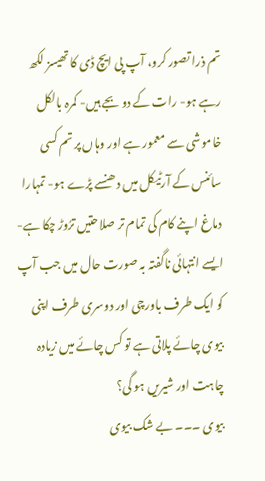تم ذرا تصور کرو، آپ پی ایچ ڈی کا تھیسز لکھ رہے ہو- رات کے دو بجے ہیں- کمرہ بالکل خاموشی سے معمور ہے اور وہاں پر تم کسی سائنس کے آرٹیکل میں دھنسے پڑے ہو- تمہارا دماغ اپنے کام کی تمام تر صلاحتیں ترُوڑ چکا ہے- ایسے انتہائی ناگفتہ بہ صورت حال میں جب آپ کو ایک طرف باورچی اور دوسری طرف اپنی بیوی چائے پلاتی ہے تو کس چائے میں زیادہ چاہت اور شیریں ہو گی؟
بیوی ۔۔۔ بے شک بیوی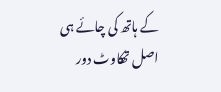کے ہاتھ کی چائے ہی اصل تھکاوٹ دور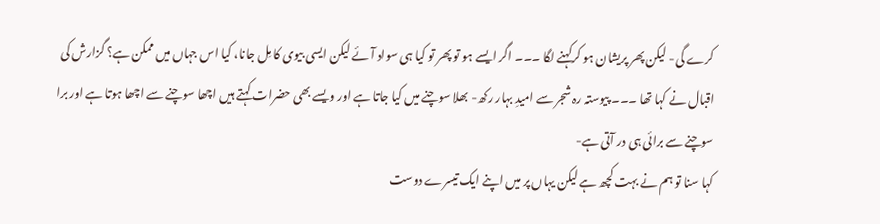کرے گی- لیکن پھر پریشان ہو کرکہنے لگا ۔۔۔ اگر ایسے ہو تو پھر تو کیا ہی سواد آئے لیکن ایسی بیوی کا مِل جانا، کیا اس جہاں میں ممکن ہے؟ گزارش کی اقبال نے کہا تھا ۔۔۔ پیوستہ رہ شجر سے امیدِ بہار رکھ- بھلا سوچنے میں کیا جاتا ہے اور ویسے بھی حضرات کہتے ہیں اچھا سوچنے سے اچھا ہوتا ہے اور برا سوچنے سے برائی ہی در آتی ہے-
کہا سنا تو ہم نے بہت کچھ ہے لیکن یہاں پر میں اپنے ایک تیسرے دوست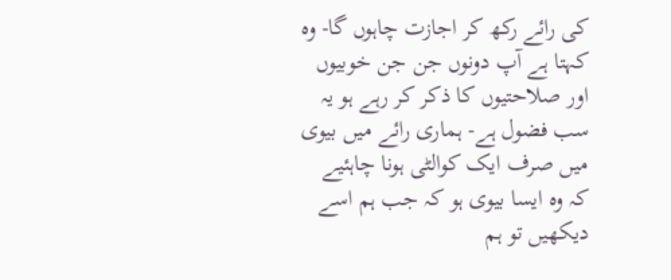کی رائے رکھ کر اجازت چاہوں گا- وہ کہتا ہے آپ دونوں جن جن خوبیوں اور صلاحتیوں کا ذکر کر رہے ہو یہ سب فضول ہے- ہماری رائے میں بیوی میں صرف ایک کوالٹی ہونا چاہئیے کہ وہ ایسا بیوی ہو کہ جب ہم اسے دیکھیں تو ہم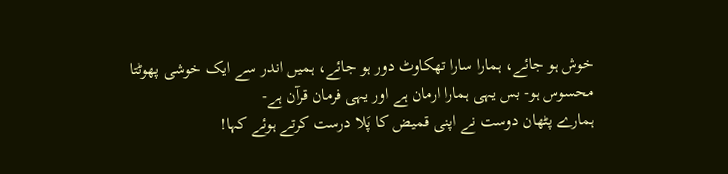خوش ہو جائے، ہمارا سارا تھکاوٹ دور ہو جائے، ہمیں اندر سے ایک خوشی پھوٹتا محسوس ہو- بس یہی ہمارا ارمان ہے اور یہی فرمان قرآن ہے-
ہمارے پٹھان دوست نے اپنی قمیض کا پَلا درست کرتے ہوئے کہا!